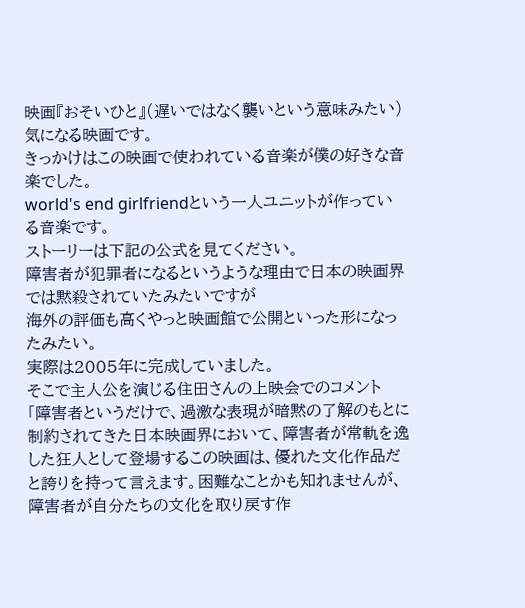映画『おそいひと』(遅いではなく襲いという意味みたい)
気になる映画です。
きっかけはこの映画で使われている音楽が僕の好きな音楽でした。
world's end girlfriendという一人ユニットが作っている音楽です。
ストーリーは下記の公式を見てください。
障害者が犯罪者になるというような理由で日本の映画界では黙殺されていたみたいですが
海外の評価も高くやっと映画館で公開といった形になったみたい。
実際は2005年に完成していました。
そこで主人公を演じる住田さんの上映会でのコメント
「障害者というだけで、過激な表現が暗黙の了解のもとに制約されてきた日本映画界において、障害者が常軌を逸した狂人として登場するこの映画は、優れた文化作品だと誇りを持って言えます。困難なことかも知れませんが、障害者が自分たちの文化を取り戻す作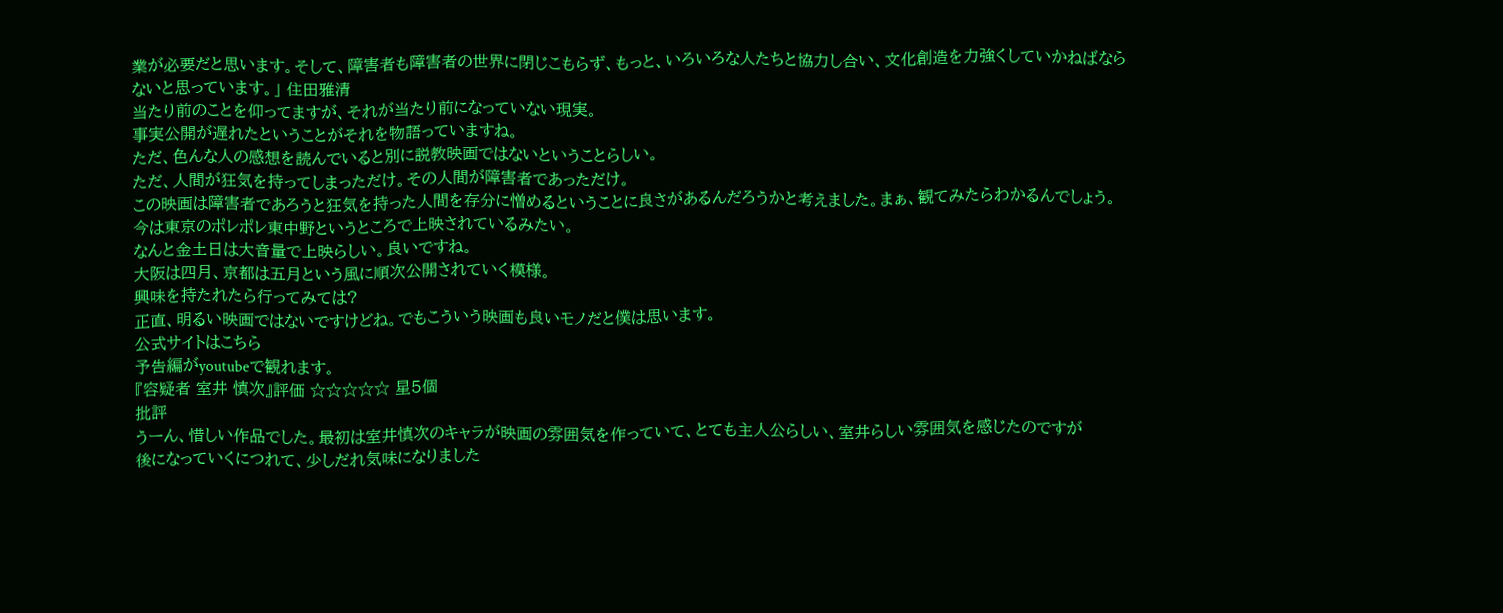業が必要だと思います。そして、障害者も障害者の世界に閉じこもらず、もっと、いろいろな人たちと協力し合い、文化創造を力強くしていかねばならないと思っています。」 住田雅清
当たり前のことを仰ってますが、それが当たり前になっていない現実。
事実公開が遅れたということがそれを物語っていますね。
ただ、色んな人の感想を読んでいると別に説教映画ではないということらしい。
ただ、人間が狂気を持ってしまっただけ。その人間が障害者であっただけ。
この映画は障害者であろうと狂気を持った人間を存分に憎めるということに良さがあるんだろうかと考えました。まぁ、観てみたらわかるんでしょう。
今は東京のポレポレ東中野というところで上映されているみたい。
なんと金土日は大音量で上映らしい。良いですね。
大阪は四月、京都は五月という風に順次公開されていく模様。
興味を持たれたら行ってみては?
正直、明るい映画ではないですけどね。でもこういう映画も良いモノだと僕は思います。
公式サイトはこちら
予告編がyoutubeで観れます。
『容疑者 室井 慎次』評価 ☆☆☆☆☆ 星5個
批評
うーん、惜しい作品でした。最初は室井慎次のキャラが映画の雰囲気を作っていて、とても主人公らしい、室井らしい雰囲気を感じたのですが
後になっていくにつれて、少しだれ気味になりました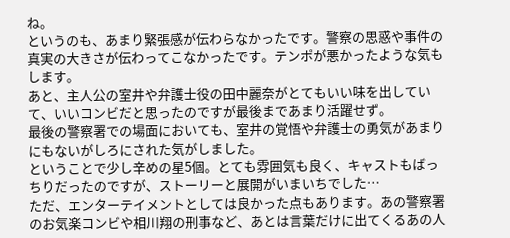ね。
というのも、あまり緊張感が伝わらなかったです。警察の思惑や事件の真実の大きさが伝わってこなかったです。テンポが悪かったような気もします。
あと、主人公の室井や弁護士役の田中麗奈がとてもいい味を出していて、いいコンビだと思ったのですが最後まであまり活躍せず。
最後の警察署での場面においても、室井の覚悟や弁護士の勇気があまりにもないがしろにされた気がしました。
ということで少し辛めの星5個。とても雰囲気も良く、キャストもばっちりだったのですが、ストーリーと展開がいまいちでした…
ただ、エンターテイメントとしては良かった点もあります。あの警察署のお気楽コンビや相川翔の刑事など、あとは言葉だけに出てくるあの人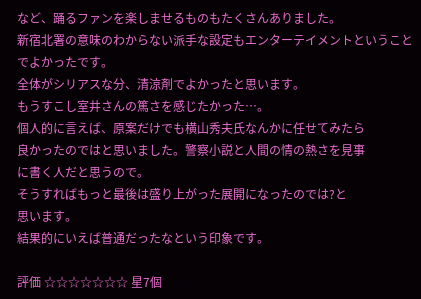など、踊るファンを楽しませるものもたくさんありました。
新宿北署の意味のわからない派手な設定もエンターテイメントということでよかったです。
全体がシリアスな分、清涼剤でよかったと思います。
もうすこし室井さんの篤さを感じたかった…。
個人的に言えば、原案だけでも横山秀夫氏なんかに任せてみたら
良かったのではと思いました。警察小説と人間の情の熱さを見事
に書く人だと思うので。
そうすればもっと最後は盛り上がった展開になったのでは?と
思います。
結果的にいえば普通だったなという印象です。

評価 ☆☆☆☆☆☆☆ 星7個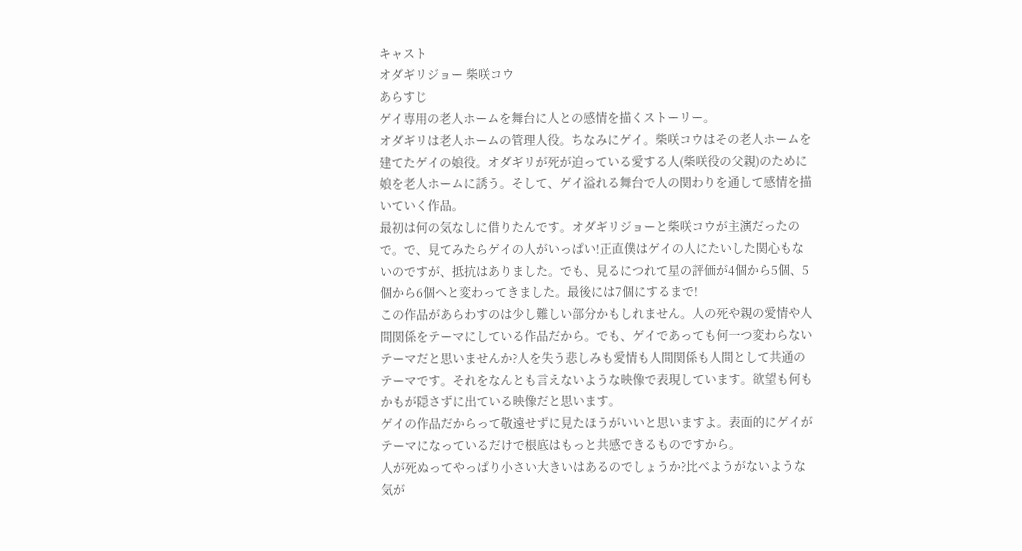キャスト
オダギリジョー 柴咲コウ
あらすじ
ゲイ専用の老人ホームを舞台に人との感情を描くストーリー。
オダギリは老人ホームの管理人役。ちなみにゲイ。柴咲コウはその老人ホームを建てたゲイの娘役。オダギリが死が迫っている愛する人(柴咲役の父親)のために娘を老人ホームに誘う。そして、ゲイ溢れる舞台で人の関わりを通して感情を描いていく作品。
最初は何の気なしに借りたんです。オダギリジョーと柴咲コウが主演だったので。で、見てみたらゲイの人がいっぱい!正直僕はゲイの人にたいした関心もないのですが、抵抗はありました。でも、見るにつれて星の評価が4個から5個、5個から6個へと変わってきました。最後には7個にするまで!
この作品があらわすのは少し難しい部分かもしれません。人の死や親の愛情や人間関係をテーマにしている作品だから。でも、ゲイであっても何一つ変わらないテーマだと思いませんか?人を失う悲しみも愛情も人間関係も人間として共通のテーマです。それをなんとも言えないような映像で表現しています。欲望も何もかもが隠さずに出ている映像だと思います。
ゲイの作品だからって敬遠せずに見たほうがいいと思いますよ。表面的にゲイがテーマになっているだけで根底はもっと共感できるものですから。
人が死ぬってやっぱり小さい大きいはあるのでしょうか?比べようがないような気が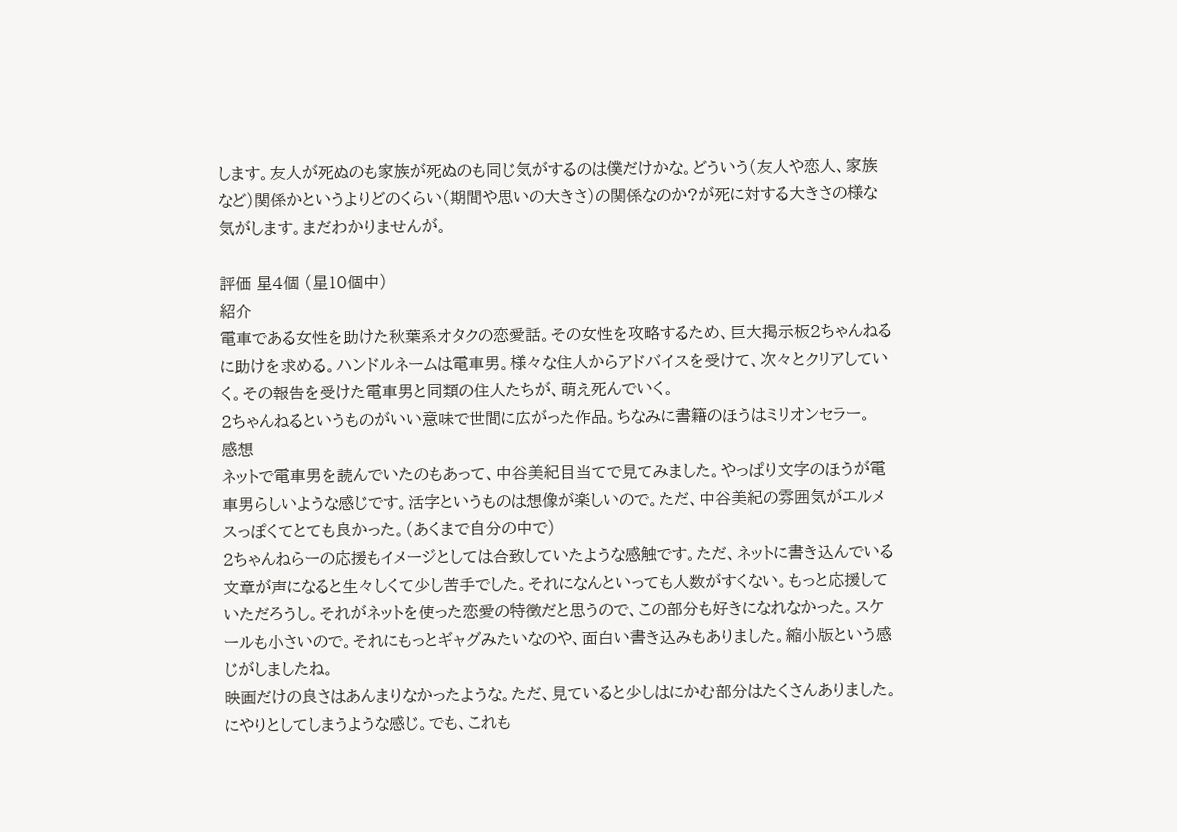します。友人が死ぬのも家族が死ぬのも同じ気がするのは僕だけかな。どういう(友人や恋人、家族など)関係かというよりどのくらい(期間や思いの大きさ)の関係なのか?が死に対する大きさの様な気がします。まだわかりませんが。

評価 星4個 (星10個中)
紹介
電車である女性を助けた秋葉系オタクの恋愛話。その女性を攻略するため、巨大掲示板2ちゃんねるに助けを求める。ハンドルネームは電車男。様々な住人からアドバイスを受けて、次々とクリアしていく。その報告を受けた電車男と同類の住人たちが、萌え死んでいく。
2ちゃんねるというものがいい意味で世間に広がった作品。ちなみに書籍のほうはミリオンセラー。
感想
ネットで電車男を読んでいたのもあって、中谷美紀目当てで見てみました。やっぱり文字のほうが電車男らしいような感じです。活字というものは想像が楽しいので。ただ、中谷美紀の雰囲気がエルメスっぽくてとても良かった。(あくまで自分の中で)
2ちゃんねらーの応援もイメージとしては合致していたような感触です。ただ、ネットに書き込んでいる文章が声になると生々しくて少し苦手でした。それになんといっても人数がすくない。もっと応援していただろうし。それがネットを使った恋愛の特徴だと思うので、この部分も好きになれなかった。スケールも小さいので。それにもっとギャグみたいなのや、面白い書き込みもありました。縮小版という感じがしましたね。
映画だけの良さはあんまりなかったような。ただ、見ていると少しはにかむ部分はたくさんありました。にやりとしてしまうような感じ。でも、これも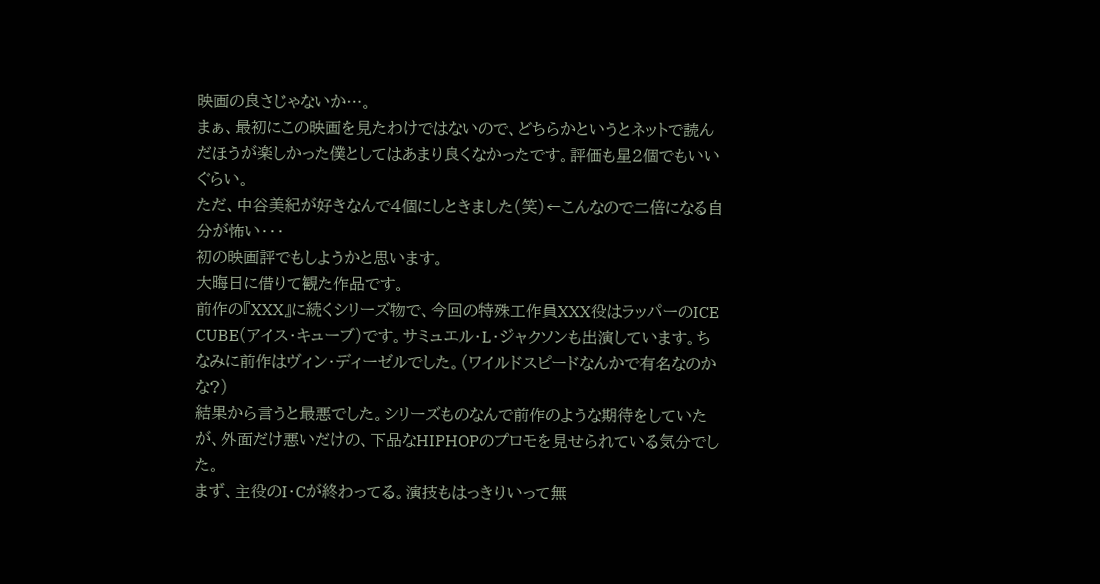映画の良さじゃないか…。
まぁ、最初にこの映画を見たわけではないので、どちらかというとネットで読んだほうが楽しかった僕としてはあまり良くなかったです。評価も星2個でもいいぐらい。
ただ、中谷美紀が好きなんで4個にしときました(笑)←こんなので二倍になる自分が怖い・・・
初の映画評でもしようかと思います。
大晦日に借りて観た作品です。
前作の『XXX』に続くシリーズ物で、今回の特殊工作員XXX役はラッパーのICE CUBE(アイス・キューブ)です。サミュエル・L・ジャクソンも出演しています。ちなみに前作はヴィン・ディーゼルでした。(ワイルドスピードなんかで有名なのかな?)
結果から言うと最悪でした。シリーズものなんで前作のような期待をしていたが、外面だけ悪いだけの、下品なHIPHOPのプロモを見せられている気分でした。
まず、主役のI・Cが終わってる。演技もはっきりいって無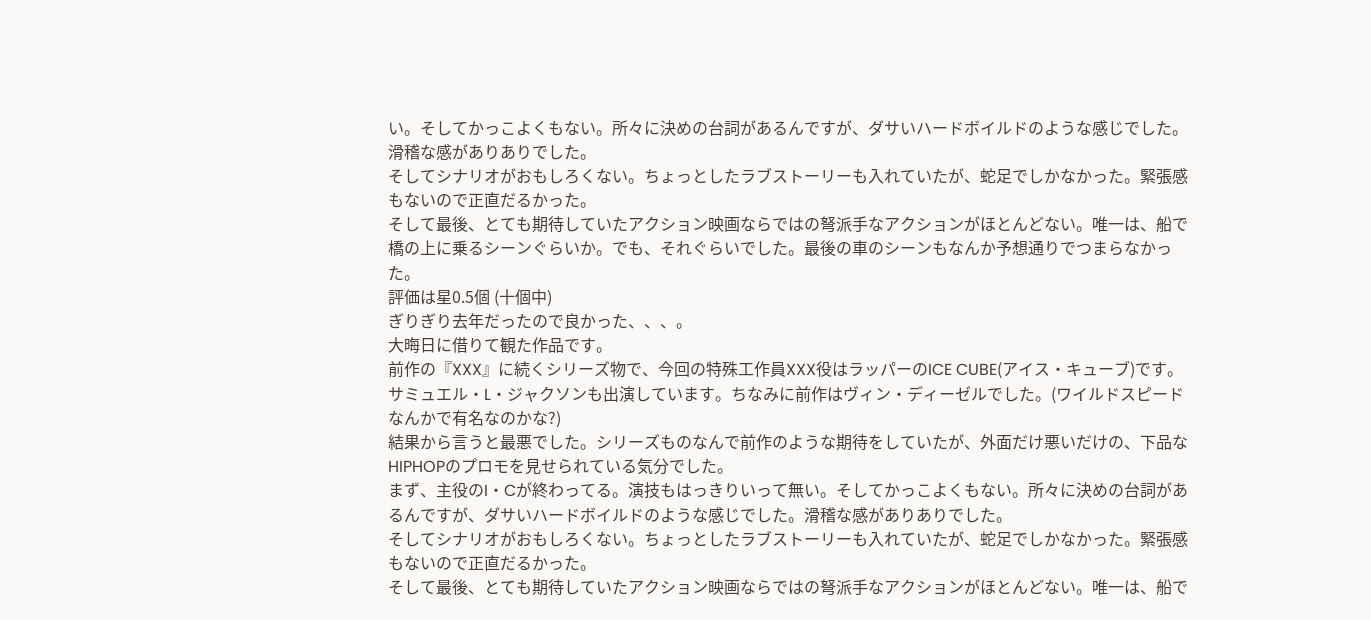い。そしてかっこよくもない。所々に決めの台詞があるんですが、ダサいハードボイルドのような感じでした。滑稽な感がありありでした。
そしてシナリオがおもしろくない。ちょっとしたラブストーリーも入れていたが、蛇足でしかなかった。緊張感もないので正直だるかった。
そして最後、とても期待していたアクション映画ならではの弩派手なアクションがほとんどない。唯一は、船で橋の上に乗るシーンぐらいか。でも、それぐらいでした。最後の車のシーンもなんか予想通りでつまらなかった。
評価は星0.5個 (十個中)
ぎりぎり去年だったので良かった、、、。
大晦日に借りて観た作品です。
前作の『XXX』に続くシリーズ物で、今回の特殊工作員XXX役はラッパーのICE CUBE(アイス・キューブ)です。サミュエル・L・ジャクソンも出演しています。ちなみに前作はヴィン・ディーゼルでした。(ワイルドスピードなんかで有名なのかな?)
結果から言うと最悪でした。シリーズものなんで前作のような期待をしていたが、外面だけ悪いだけの、下品なHIPHOPのプロモを見せられている気分でした。
まず、主役のI・Cが終わってる。演技もはっきりいって無い。そしてかっこよくもない。所々に決めの台詞があるんですが、ダサいハードボイルドのような感じでした。滑稽な感がありありでした。
そしてシナリオがおもしろくない。ちょっとしたラブストーリーも入れていたが、蛇足でしかなかった。緊張感もないので正直だるかった。
そして最後、とても期待していたアクション映画ならではの弩派手なアクションがほとんどない。唯一は、船で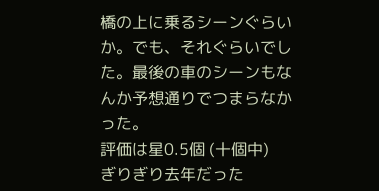橋の上に乗るシーンぐらいか。でも、それぐらいでした。最後の車のシーンもなんか予想通りでつまらなかった。
評価は星0.5個 (十個中)
ぎりぎり去年だった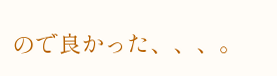ので良かった、、、。